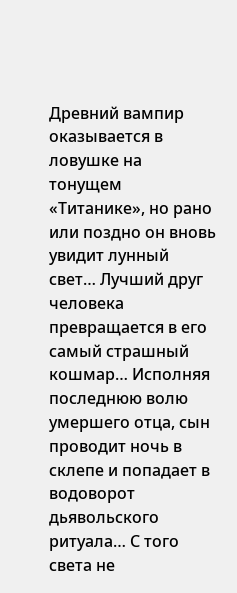Древний вампир оказывается в ловушке на тонущем «Титанике», но рано или поздно он вновь увидит лунный свет… Лучший друг человека превращается в его самый страшный кошмар… Исполняя последнюю волю умершего отца, сын проводит ночь в склепе и попадает в водоворот дьявольского ритуала… С того света не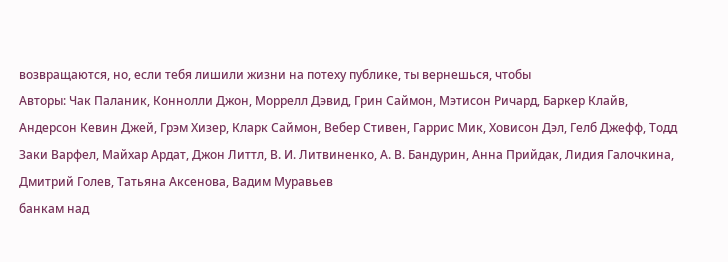возвращаются, но, если тебя лишили жизни на потеху публике, ты вернешься, чтобы
Авторы: Чак Паланик, Коннолли Джон, Моррелл Дэвид, Грин Саймон, Мэтисон Ричард, Баркер Клайв, Андерсон Кевин Джей, Грэм Хизер, Кларк Саймон, Вебер Стивен, Гаррис Мик, Ховисон Дэл, Гелб Джефф, Тодд Заки Варфел, Майхар Ардат, Джон Литтл, В. И. Литвиненко, А. В. Бандурин, Анна Прийдак, Лидия Галочкина, Дмитрий Голев, Татьяна Аксенова, Вадим Муравьев
банкам над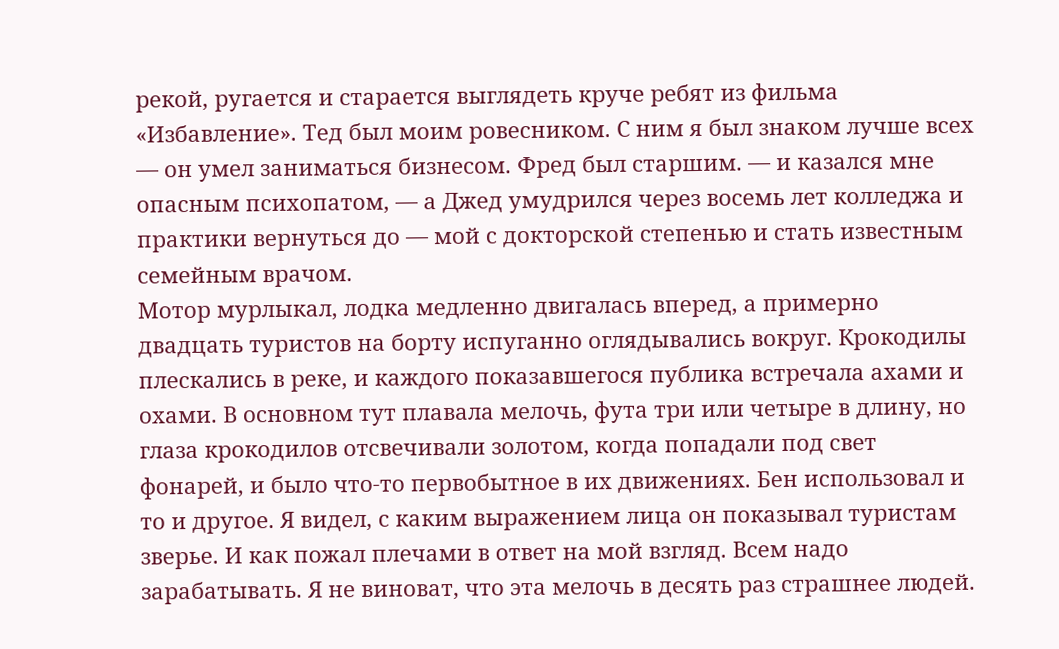рекой, ругается и старается выглядеть круче ребят из фильма «Избавление». Тед был моим ровесником. С ним я был знаком лучше всех — он умел заниматься бизнесом. Фред был старшим. — и казался мне опасным психопатом, — а Джед умудрился через восемь лет колледжа и практики вернуться до — мой с докторской степенью и стать известным семейным врачом.
Мотор мурлыкал, лодка медленно двигалась вперед, а примерно двадцать туристов на борту испуганно оглядывались вокруг. Крокодилы плескались в реке, и каждого показавшегося публика встречала ахами и охами. В основном тут плавала мелочь, фута три или четыре в длину, но глаза крокодилов отсвечивали золотом, когда попадали под свет фонарей, и было что-то первобытное в их движениях. Бен использовал и то и другое. Я видел, с каким выражением лица он показывал туристам зверье. И как пожал плечами в ответ на мой взгляд. Всем надо зарабатывать. Я не виноват, что эта мелочь в десять раз страшнее людей.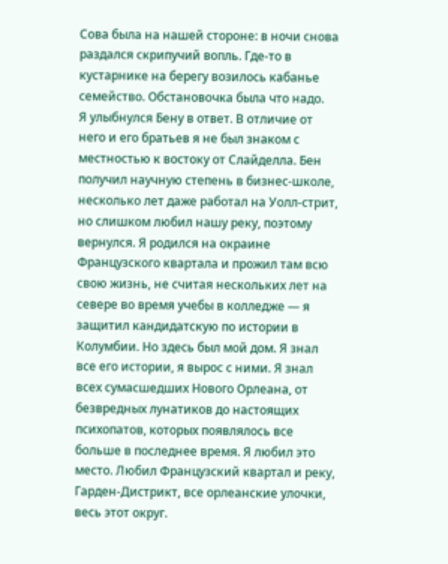Сова была на нашей стороне: в ночи снова раздался скрипучий вопль. Где-то в кустарнике на берегу возилось кабанье семейство. Обстановочка была что надо.
Я улыбнулся Бену в ответ. В отличие от него и его братьев я не был знаком с местностью к востоку от Слайделла. Бен получил научную степень в бизнес-школе, несколько лет даже работал на Уолл-стрит, но слишком любил нашу реку, поэтому вернулся. Я родился на окраине Французского квартала и прожил там всю свою жизнь, не считая нескольких лет на севере во время учебы в колледже — я защитил кандидатскую по истории в Колумбии. Но здесь был мой дом. Я знал все его истории, я вырос с ними. Я знал всех сумасшедших Нового Орлеана, от безвредных лунатиков до настоящих психопатов, которых появлялось все больше в последнее время. Я любил это место. Любил Французский квартал и реку, Гарден-Дистрикт, все орлеанские улочки, весь этот округ.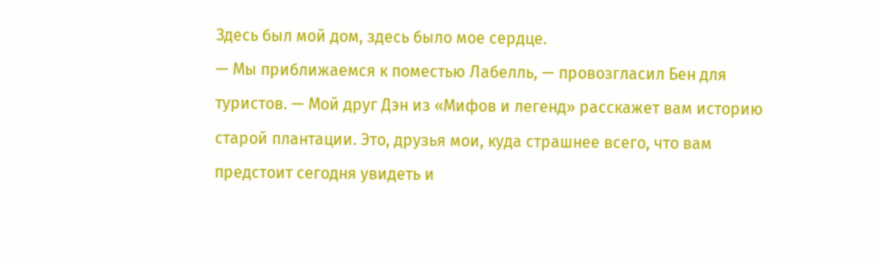Здесь был мой дом, здесь было мое сердце.
— Мы приближаемся к поместью Лабелль, — провозгласил Бен для туристов. — Мой друг Дэн из «Мифов и легенд» расскажет вам историю старой плантации. Это, друзья мои, куда страшнее всего, что вам предстоит сегодня увидеть и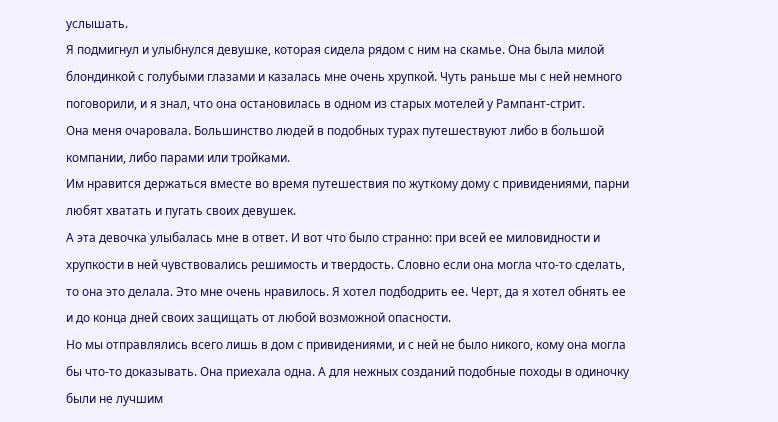услышать.
Я подмигнул и улыбнулся девушке, которая сидела рядом с ним на скамье. Она была милой блондинкой с голубыми глазами и казалась мне очень хрупкой. Чуть раньше мы с ней немного поговорили, и я знал, что она остановилась в одном из старых мотелей у Рампант-стрит.
Она меня очаровала. Большинство людей в подобных турах путешествуют либо в большой компании, либо парами или тройками.
Им нравится держаться вместе во время путешествия по жуткому дому с привидениями, парни любят хватать и пугать своих девушек.
А эта девочка улыбалась мне в ответ. И вот что было странно: при всей ее миловидности и хрупкости в ней чувствовались решимость и твердость. Словно если она могла что-то сделать, то она это делала. Это мне очень нравилось. Я хотел подбодрить ее. Черт, да я хотел обнять ее и до конца дней своих защищать от любой возможной опасности.
Но мы отправлялись всего лишь в дом с привидениями, и с ней не было никого, кому она могла бы что-то доказывать. Она приехала одна. А для нежных созданий подобные походы в одиночку были не лучшим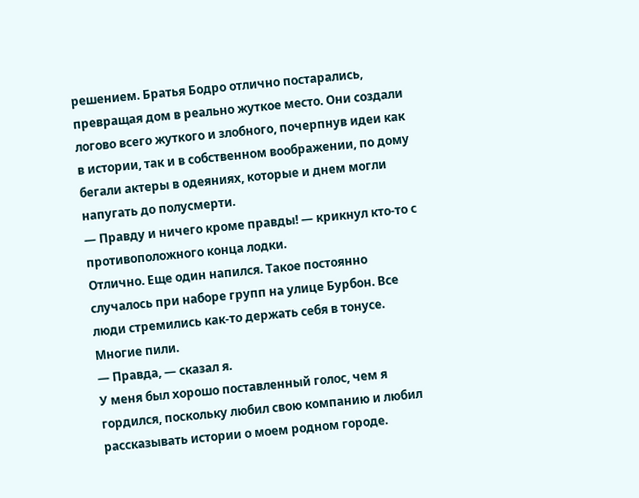решением. Братья Бодро отлично постарались, превращая дом в реально жуткое место. Они создали логово всего жуткого и злобного, почерпнув идеи как в истории, так и в собственном воображении, по дому бегали актеры в одеяниях, которые и днем могли напугать до полусмерти.
— Правду и ничего кроме правды! — крикнул кто-то с противоположного конца лодки.
Отлично. Еще один напился. Такое постоянно случалось при наборе групп на улице Бурбон. Все люди стремились как-то держать себя в тонусе. Многие пили.
— Правда, — сказал я.
У меня был хорошо поставленный голос, чем я гордился, поскольку любил свою компанию и любил рассказывать истории о моем родном городе.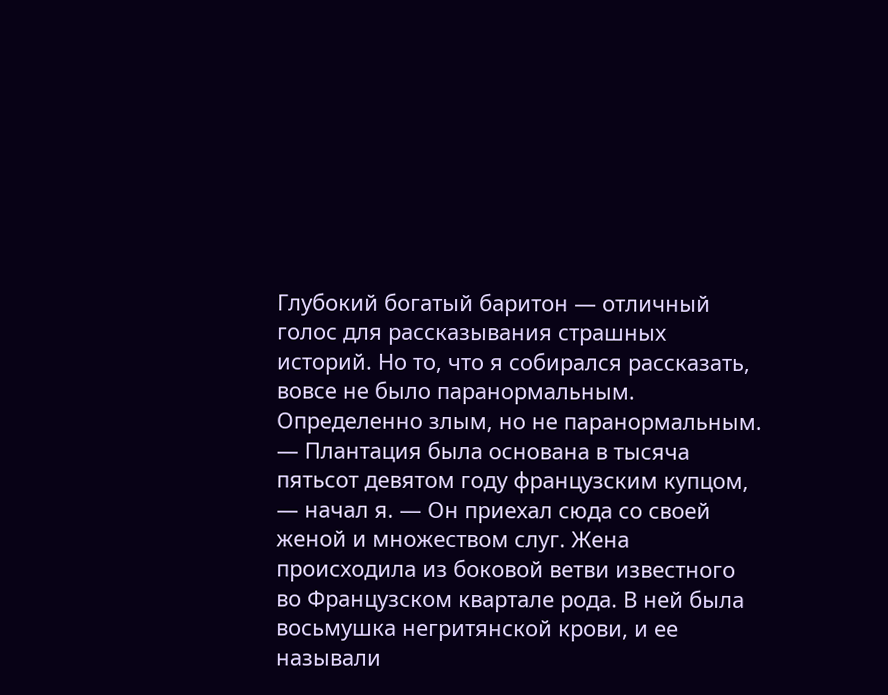Глубокий богатый баритон — отличный голос для рассказывания страшных историй. Но то, что я собирался рассказать, вовсе не было паранормальным. Определенно злым, но не паранормальным.
— Плантация была основана в тысяча пятьсот девятом году французским купцом, — начал я. — Он приехал сюда со своей женой и множеством слуг. Жена происходила из боковой ветви известного во Французском квартале рода. В ней была восьмушка негритянской крови, и ее называли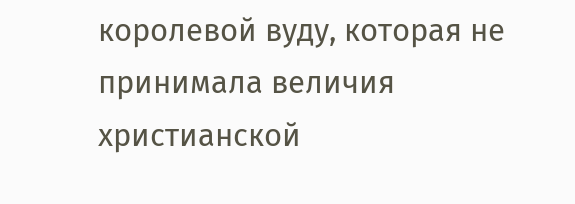королевой вуду, которая не принимала величия христианской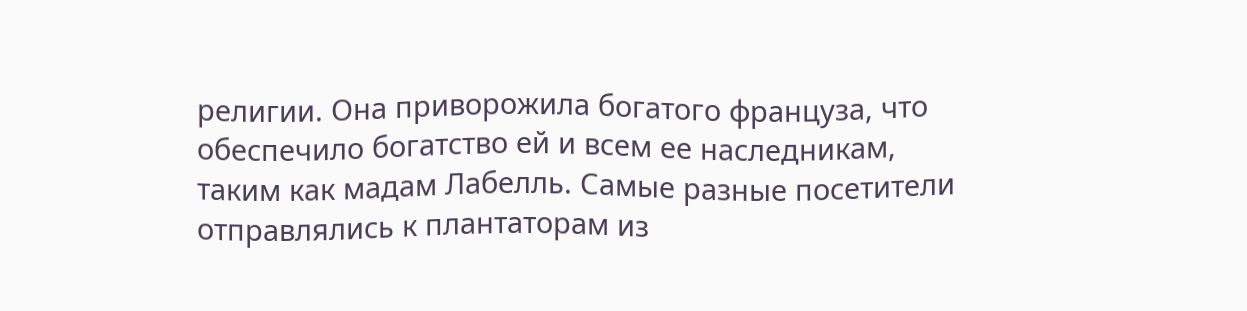религии. Она приворожила богатого француза, что обеспечило богатство ей и всем ее наследникам, таким как мадам Лабелль. Самые разные посетители отправлялись к плантаторам из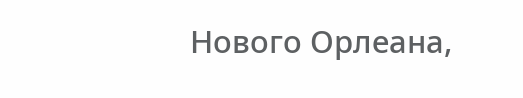Нового Орлеана,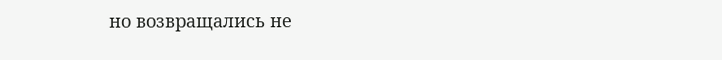но возвращались не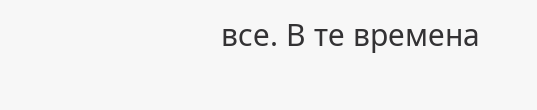все. В те времена